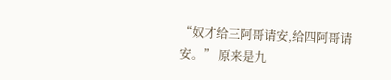“奴才给三阿哥请安,给四阿哥请安。” 原来是九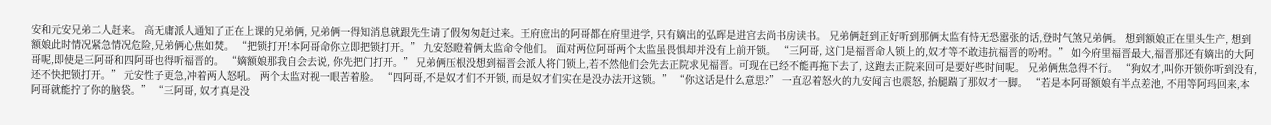安和元安兄弟二人赶来。 高无庸派人通知了正在上课的兄弟俩, 兄弟俩一得知消息就跟先生请了假匆匆赶过来。王府庶出的阿哥都在府里进学, 只有嫡出的弘晖是进宫去尚书房读书。 兄弟俩赶到正好听到那俩太监有恃无恐嚣张的话,登时气煞兄弟俩。 想到额娘正在里头生产, 想到额娘此时情况紧急情况危险,兄弟俩心焦如焚。 “把锁打开!本阿哥命你立即把锁打开。” 九安怒瞪着俩太监命令他们。 面对两位阿哥两个太监虽畏惧却并没有上前开锁。 “三阿哥, 这门是福晋命人锁上的,奴才等不敢违抗福晋的吩咐。” 如今府里福晋最大,福晋那还有嫡出的大阿哥呢,即使是三阿哥和四阿哥也得听福晋的。 “嫡额娘那我自会去说, 你先把门打开。” 兄弟俩压根没想到福晋会派人将门锁上,若不然他们会先去正院求见福晋。可现在已经不能再拖下去了, 这跑去正院来回可是要好些时间呢。 兄弟俩焦急得不行。 “狗奴才,叫你开锁你听到没有,还不快把锁打开。” 元安性子更急,冲着两人怒吼。 两个太监对视一眼苦着脸。 “四阿哥,不是奴才们不开锁, 而是奴才们实在是没办法开这锁。” “你这话是什么意思?” 一直忍着怒火的九安闻言也震怒, 抬腿踹了那奴才一脚。 “若是本阿哥额娘有半点差池, 不用等阿玛回来,本阿哥就能拧了你的脑袋。” “三阿哥, 奴才真是没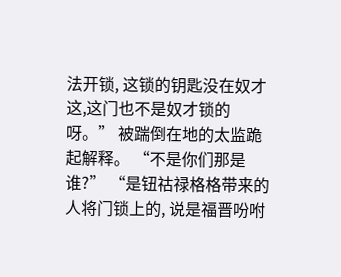法开锁, 这锁的钥匙没在奴才这,这门也不是奴才锁的呀。” 被踹倒在地的太监跪起解释。 “不是你们那是谁?” “是钮祜禄格格带来的人将门锁上的, 说是福晋吩咐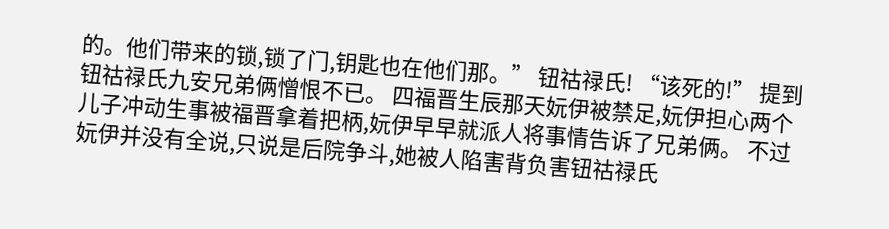的。他们带来的锁,锁了门,钥匙也在他们那。” 钮祜禄氏! “该死的!” 提到钮祜禄氏九安兄弟俩憎恨不已。 四福晋生辰那天妧伊被禁足,妧伊担心两个儿子冲动生事被福晋拿着把柄,妧伊早早就派人将事情告诉了兄弟俩。 不过妧伊并没有全说,只说是后院争斗,她被人陷害背负害钮祜禄氏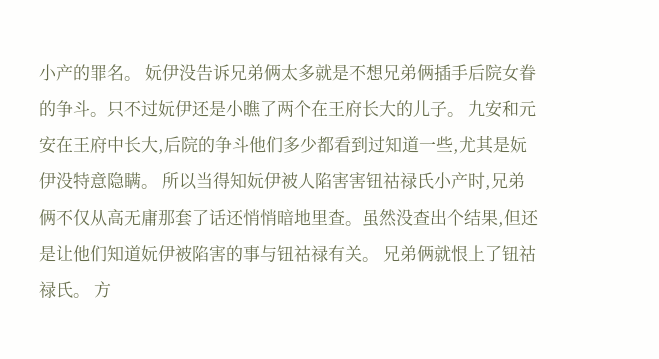小产的罪名。 妧伊没告诉兄弟俩太多就是不想兄弟俩插手后院女眷的争斗。只不过妧伊还是小瞧了两个在王府长大的儿子。 九安和元安在王府中长大,后院的争斗他们多少都看到过知道一些,尤其是妧伊没特意隐瞒。 所以当得知妧伊被人陷害害钮祜禄氏小产时,兄弟俩不仅从高无庸那套了话还悄悄暗地里查。虽然没查出个结果,但还是让他们知道妧伊被陷害的事与钮祜禄有关。 兄弟俩就恨上了钮祜禄氏。 方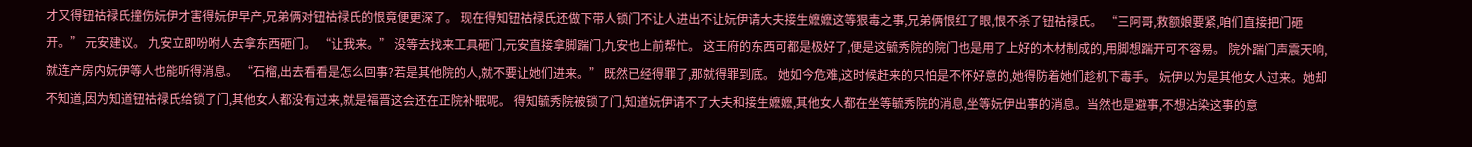才又得钮祜禄氏撞伤妧伊才害得妧伊早产,兄弟俩对钮祜禄氏的恨竟便更深了。 现在得知钮祜禄氏还做下带人锁门不让人进出不让妧伊请大夫接生嬷嬷这等狠毒之事,兄弟俩恨红了眼,恨不杀了钮祜禄氏。 “三阿哥,救额娘要紧,咱们直接把门砸开。” 元安建议。 九安立即吩咐人去拿东西砸门。 “让我来。” 没等去找来工具砸门,元安直接拿脚踹门,九安也上前帮忙。 这王府的东西可都是极好了,便是这毓秀院的院门也是用了上好的木材制成的,用脚想踹开可不容易。 院外踹门声震天响,就连产房内妧伊等人也能听得消息。 “石榴,出去看看是怎么回事?若是其他院的人,就不要让她们进来。” 既然已经得罪了,那就得罪到底。 她如今危难,这时候赶来的只怕是不怀好意的,她得防着她们趁机下毒手。 妧伊以为是其他女人过来。她却不知道,因为知道钮祜禄氏给锁了门,其他女人都没有过来,就是福晋这会还在正院补眠呢。 得知毓秀院被锁了门,知道妧伊请不了大夫和接生嬷嬷,其他女人都在坐等毓秀院的消息,坐等妧伊出事的消息。当然也是避事,不想沾染这事的意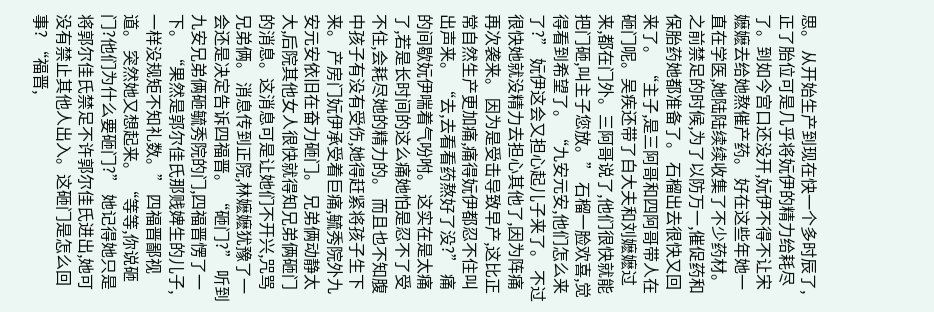思。 从开始生产到现在快一个多时辰了,正了胎位可是几乎将妧伊的精力给耗尽了。到如今宫口还没开,妧伊不得不让宋嬷嬷去给她熬催产药。 好在这些年她一直在学医,她陆陆续续收集了不少药材。之前禁足的时候,为了以防万一,催促药和保胎药她都准备了。 石榴出去很快又回来了。 “主子,是三阿哥和四阿哥带人在砸门呢。吴疾还带了白大夫和刘嬷嬷过来,都在门外。三阿哥说了,他们很快就能把门砸,叫主子您放。” 石榴一脸欢喜,觉得看到希望了。 “九安元安,他们怎么来了?” 妧伊这会又担心起儿子来了。 不过很快她就没精力去担心其他了,因为阵痛再次袭来。 因为是受击导致早产,这比正常自然生产更加痛,痛得妧伊都忍不住叫出声来。 “去,去看看药熬好了没?” 痛的间歇妧伊喘着气吩咐。 这实在是太痛了,若是长时间的这么痛她怕是忍不了受不住,会耗尽她的精力的。 而且也不知腹中孩子有没有受伤,她得赶紧将孩子生下来。 产房门妧伊承受着巨痛,毓秀院外九安元安依旧在奋力砸门。 兄弟俩动静太大,后院其他女人很快就得知兄弟俩砸门的消息。这消息可是让她们不开兴,咒骂兄弟俩。 消息传到正院,林嬷嬷犹豫了一会还是决定告诉四福晋。 “砸门?” 听到九安兄弟俩砸毓秀院的门,四福晋愣了一下。 “果然是郭尔佳氏那贱婢生的儿子,一样没规矩不知礼数。” 四福晋鄙视道。 突然她又想起来。 “等等,你说砸门?他们为什么要砸门?” 她记得她只是将郭尔佳氏禁足不许郭尔佳氏进出,她可没有禁止其他人出入。这砸门是怎么回事? “福晋,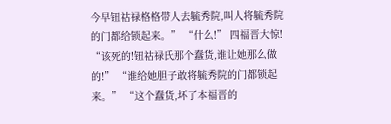今早钮祜禄格格带人去毓秀院,叫人将毓秀院的门都给锁起来。” “什么!” 四福晋大惊! “该死的!钮祜禄氏那个蠢货,谁让她那么做的!” “谁给她胆子敢将毓秀院的门都锁起来。” “这个蠢货,坏了本福晋的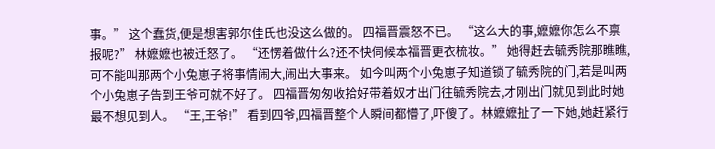事。” 这个蠢货,便是想害郭尔佳氏也没这么做的。 四福晋震怒不已。 “这么大的事,嬷嬷你怎么不禀报呢?” 林嬷嬷也被迁怒了。 “还愣着做什么?还不快伺候本福晋更衣梳妆。” 她得赶去毓秀院那瞧瞧,可不能叫那两个小兔崽子将事情闹大,闹出大事来。 如今叫两个小兔崽子知道锁了毓秀院的门,若是叫两个小兔崽子告到王爷可就不好了。 四福晋匆匆收拾好带着奴才出门往毓秀院去,才刚出门就见到此时她最不想见到人。 “王,王爷!” 看到四爷,四福晋整个人瞬间都懵了,吓傻了。林嬷嬷扯了一下她,她赶紧行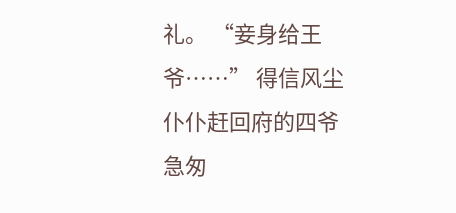礼。 “妾身给王爷……” 得信风尘仆仆赶回府的四爷急匆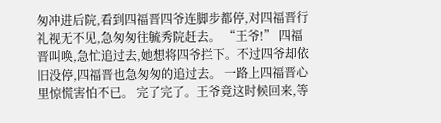匆冲进后院,看到四福晋四爷连脚步都停,对四福晋行礼视无不见,急匆匆往毓秀院赶去。 “王爷!” 四福晋叫唤,急忙追过去,她想将四爷拦下。不过四爷却依旧没停,四福晋也急匆匆的追过去。 一路上四福晋心里惊慌害怕不已。 完了完了。王爷竟这时候回来,等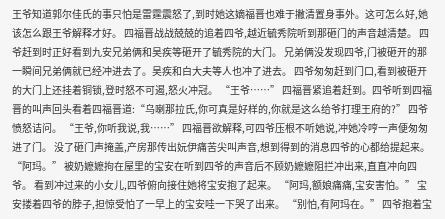王爷知道郭尔佳氏的事只怕是雷霆震怒了,到时她这嫡福晋也难于撇清置身事外。这可怎么好,她该怎么跟王爷解释才好。 四福晋战战兢兢的追着四爷,越近毓秀院听到那砸门的声音越清楚。 四爷赶到时正好看到九安兄弟俩和吴疾等砸开了毓秀院的大门。 兄弟俩没发现四爷,门被砸开的那一瞬间兄弟俩就已经冲进去了。吴疾和白大夫等人也冲了进去。 四爷匆匆赶到门口,看到被砸开的大门上还挂着铜锁,登时怒不可遏,怒火冲冠。 “王爷……” 四福晋紧追着赶到。四爷听到四福晋的叫声回头看着四福晋道:“乌喇那拉氏,你可真是好样的,你就是这么给爷打理王府的?” 四爷愤怒诘问。 “王爷,你听我说,我……” 四福晋欲解释,可四爷压根不听她说,冲她冷哼一声便匆匆进了门。 没了砸门声掩盖,产房那传出妧伊痛苦尖叫声音,想到得到的消息四爷的心都给提起来。 “阿玛。” 被奶嬷嬷拘在屋里的宝安在听到四爷的声音后不顾奶嬷嬷阻拦冲出来,直直冲向四爷。 看到冲过来的小女儿,四爷俯向接住她将宝安抱了起来。 “阿玛,额娘痛痛,宝安害怕。” 宝安搂着四爷的脖子,担惊受怕了一早上的宝安哇一下哭了出来。 “别怕,有阿玛在。” 四爷抱着宝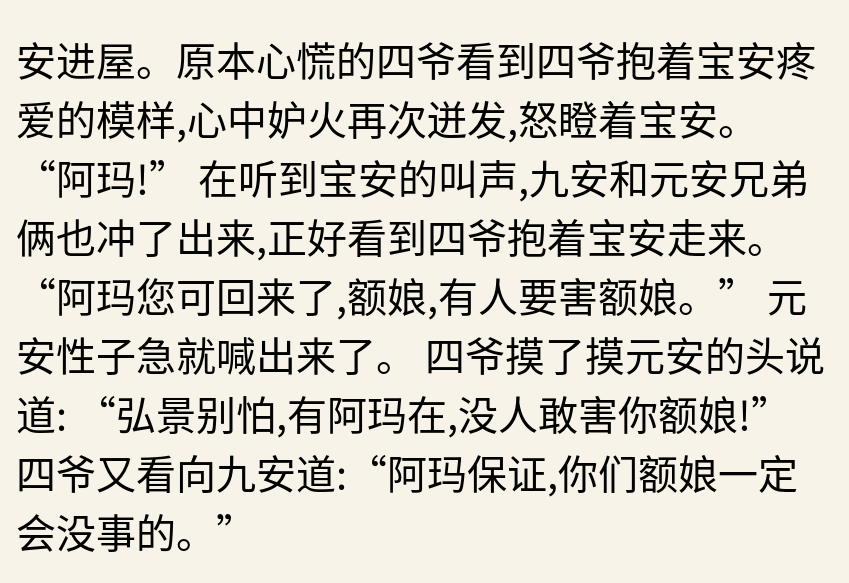安进屋。原本心慌的四爷看到四爷抱着宝安疼爱的模样,心中妒火再次迸发,怒瞪着宝安。 “阿玛!” 在听到宝安的叫声,九安和元安兄弟俩也冲了出来,正好看到四爷抱着宝安走来。 “阿玛您可回来了,额娘,有人要害额娘。” 元安性子急就喊出来了。 四爷摸了摸元安的头说道: “弘景别怕,有阿玛在,没人敢害你额娘!” 四爷又看向九安道:“阿玛保证,你们额娘一定会没事的。”